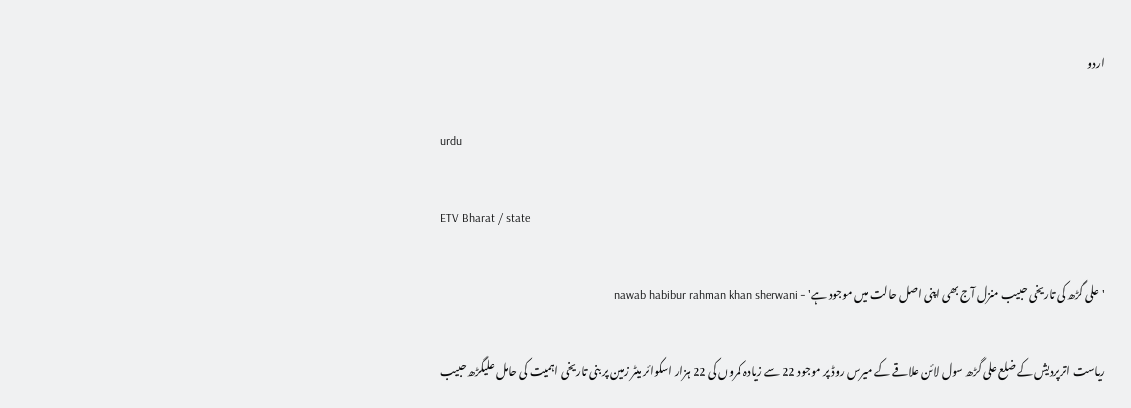اردو

urdu

ETV Bharat / state

'علی گڑھ کی تاریخی حبیب منزل آج بھی اپنی اصل حالت میں موجود ہے' - nawab habibur rahman khan sherwani

ریاست اترپردیش کے ضلع علی گڑھ سول لائن علاقے کے میرس روڈ پر موجود 22 سے زیادہ کمروں کی 22 ہزار اسکوائر میٹر زمین پر بنی تاریخی اہمیت کی حامل علیگڑھ حبیب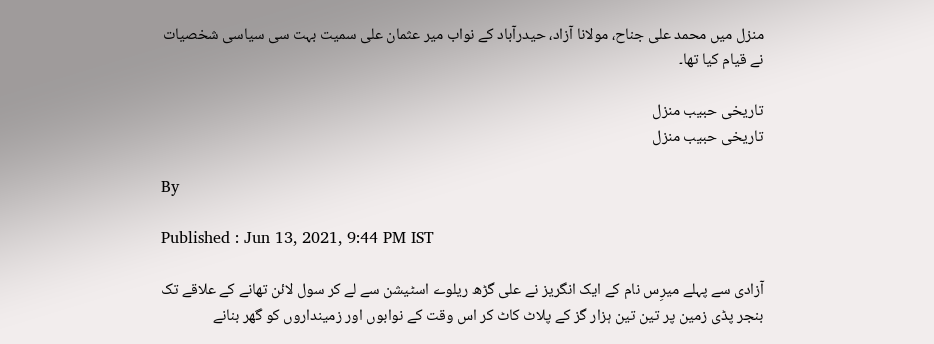منزل میں محمد علی جناح، مولانا آزاد، حیدرآباد کے نواب میر عثمان علی سمیت بہت سی سیاسی شخصیات نے قیام کیا تھا۔

تاریخی حبیب منزل
تاریخی حبیب منزل

By

Published : Jun 13, 2021, 9:44 PM IST

آزادی سے پہلے میرِس نام کے ایک انگریز نے علی گڑھ ریلوے اسٹیشن سے لے کر سول لائن تھانے کے علاقے تک بنجر پڈی زمین پر تین تین ہزار گز کے پلاٹ کاٹ کر اس وقت کے نوابوں اور زمینداروں کو گھر بنانے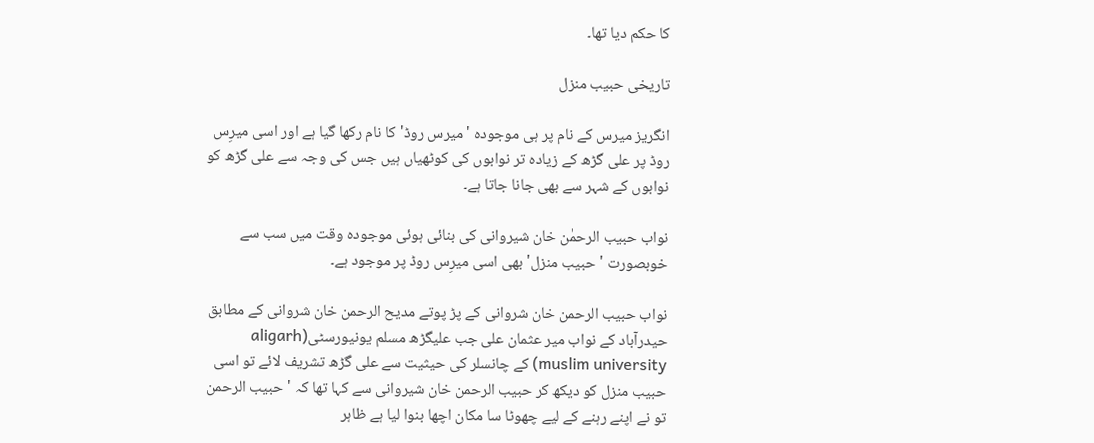کا حکم دیا تھا۔

تاریخی حبیب منزل

انگریز میرس کے نام پر ہی موجودہ 'میرس روڈ' کا نام رکھا گیا ہے اور اسی میرِس روڈ پر علی گڑھ کے زیادہ تر نوابوں کی کوٹھیاں ہیں جس کی وجہ سے علی گڑھ کو نوابوں کے شہر سے بھی جانا جاتا ہے۔

نواب حبیب الرحمٰن خان شیروانی کی بنائی ہوئی موجودہ وقت میں سب سے خوبصورت 'حبیب منزل' بھی اسی میرِس روڈ پر موجود ہے۔

نواب حبیب الرحمن خان شروانی کے پڑ پوتے مدیح الرحمن خان شروانی کے مطابق حیدرآباد کے نواب میر عثمان علی جب علیگڑھ مسلم یونیورسٹی(aligarh muslim university) کے چانسلر کی حیثیت سے علی گڑھ تشریف لائے تو اسی حبیب منزل کو دیکھ کر حبیب الرحمن خان شیروانی سے کہا تھا کہ 'حبیب الرحمن تو نے اپنے رہنے کے لیے چھوٹا سا مکان اچھا بنوا لیا ہے ظاہر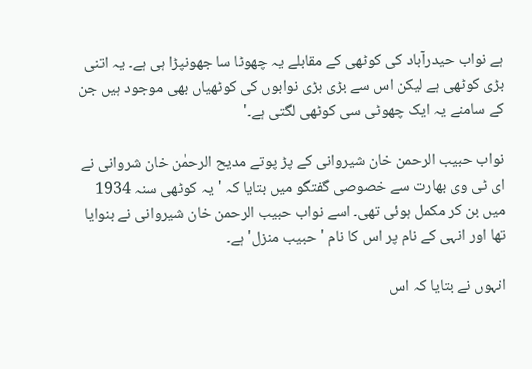ہے نواب حیدرآباد کی کوٹھی کے مقابلے یہ چھوٹا سا جھونپڑا ہی ہے۔ یہ اتنی بڑی کوٹھی ہے لیکن اس سے بڑی بڑی نوابوں کی کوٹھیاں بھی موجود ہیں جن کے سامنے یہ ایک چھوٹی سی کوٹھی لگتی ہے۔'

نواب حبیب الرحمن خان شیروانی کے پڑ پوتے مدیح الرحمٰن خان شروانی نے ای ٹی وی بھارت سے خصوصی گفتگو میں بتایا کہ 'یہ کوٹھی سنہ 1934 میں بن کر مکمل ہوئی تھی۔ اسے نواب حبیب الرحمن خان شیروانی نے بنوایا تھا اور انہی کے نام پر اس کا نام 'حبیب منزل' ہے۔

انہوں نے بتایا کہ اس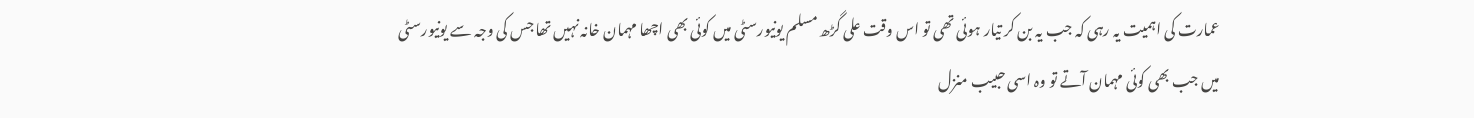عمارت کی اہمیت یہ رہی کہ جب یہ بن کر تیار ہوئی تھی تو اس وقت علی گڑھ مسلم یونیورسٹی میں کوئی بھی اچھا مہمان خانہ نہیں تھا جس کی وجہ سے یونیورسٹی میں جب بھی کوئی مہمان آتے تو وہ اسی حبیب منزل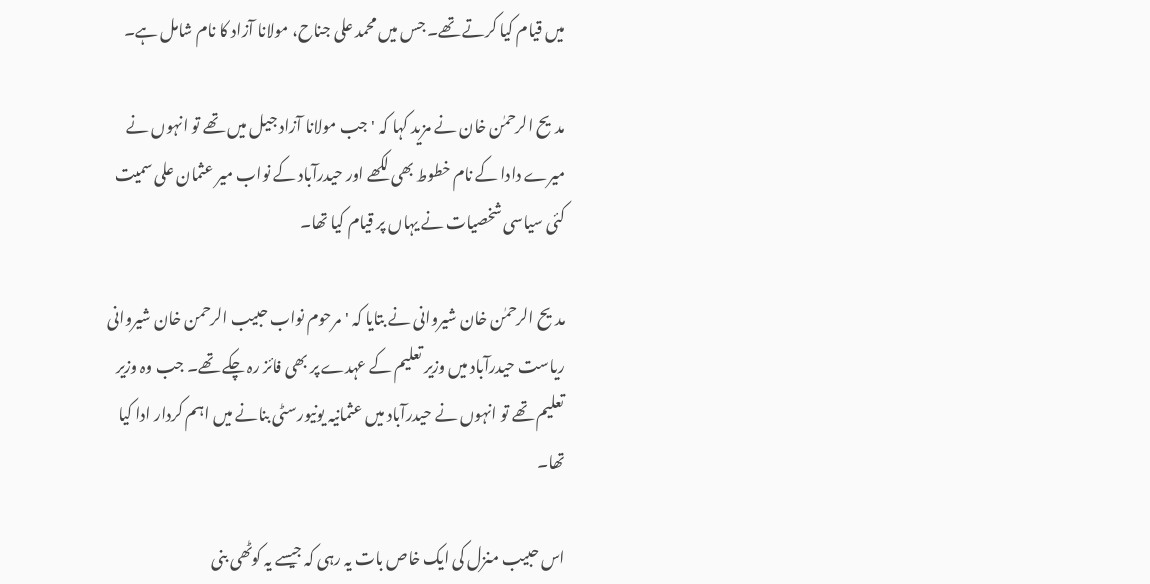میں قیام کیا کرتے تھے۔ جس میں محمد علی جناح، مولانا آزاد کا نام شامل ہے۔

مدیح الرحمٰن خان نے مزید کہا کہ 'جب مولانا آزاد جیل میں تھے تو انہوں نے میرے دادا کے نام خطوط بھی لکھے اور حیدرآباد کے نواب میر عثمان علی سمیت کئی سیاسی شخصیات نے یہاں پر قیام کیا تھا۔

مدیح الرحمٰن خان شیروانی نے بتایا کہ 'مرحوم نواب حبیب الرحمن خان شیروانی ریاست حیدرآباد میں وزیر تعلیم کے عہدے پر بھی فائز رہ چکے تھے۔ جب وہ وزیر تعلیم تھے تو انہوں نے حیدرآباد میں عثمانیہ یونیورسٹی بنانے میں اہم کردار ادا کیا تھا۔

اس حبیب منزل کی ایک خاص بات یہ رہی کہ جیسے یہ کوٹھی بنی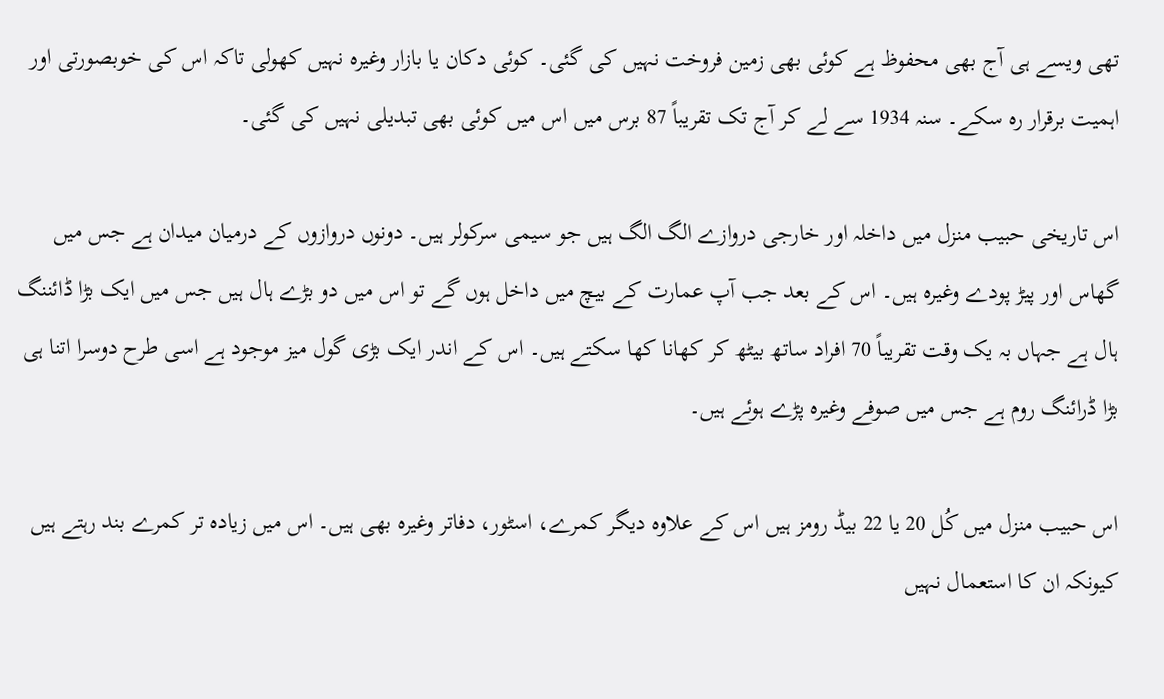تھی ویسے ہی آج بھی محفوظ ہے کوئی بھی زمین فروخت نہیں کی گئی۔ کوئی دکان یا بازار وغیرہ نہیں کھولی تاکہ اس کی خوبصورتی اور اہمیت برقرار رہ سکے۔ سنہ 1934 سے لے کر آج تک تقریباً 87 برس میں اس میں کوئی بھی تبدیلی نہیں کی گئی۔

اس تاریخی حبیب منزل میں داخلہ اور خارجی دروازے الگ الگ ہیں جو سیمی سرکولر ہیں۔ دونوں دروازوں کے درمیان میدان ہے جس میں گھاس اور پیڑ پودے وغیرہ ہیں۔ اس کے بعد جب آپ عمارت کے بیچ میں داخل ہوں گے تو اس میں دو بڑے ہال ہیں جس میں ایک بڑا ڈائننگ ہال ہے جہاں بہ یک وقت تقریباً 70 افراد ساتھ بیٹھ کر کھانا کھا سکتے ہیں۔ اس کے اندر ایک بڑی گول میز موجود ہے اسی طرح دوسرا اتنا ہی بڑا ڈرائنگ روم ہے جس میں صوفے وغیرہ پڑے ہوئے ہیں۔

اس حبیب منزل میں کُل 20 یا 22 بیڈ رومز ہیں اس کے علاوہ دیگر کمرے، اسٹور، دفاتر وغیرہ بھی ہیں۔ اس میں زیادہ تر کمرے بند رہتے ہیں کیونکہ ان کا استعمال نہیں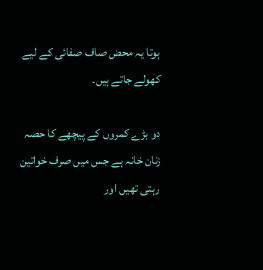ہوتا یہ محض صاف صفائی کے لیے کھولے جاتے ہیں۔

دو بڑے کمروں کے پیچھے کا حصہ زنان خانہ ہے جس میں صرف خواتین رہتی تھیں اور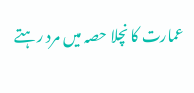عمارت کا نچلا حصہ میں مرد رہتے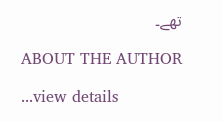تھے۔

ABOUT THE AUTHOR

...view details